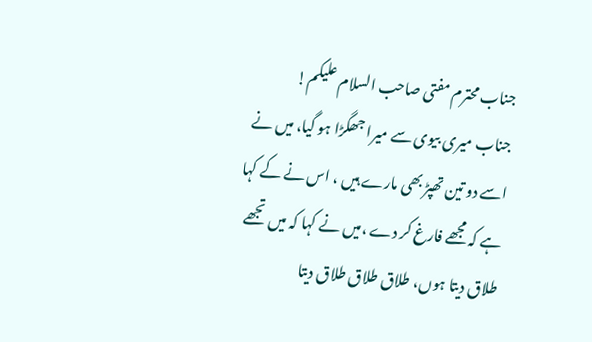جناب محترم مفتی صاحب السلام علیکم!
جناب میری بیوی سے میرا جھگڑا ہو گیا، میں نے اسے دو تین تھپڑ بھی مارے ہیں ، اس نے کے کہا ہے کہ مجھے فارغ کر دے ،میں نے کہا کہ میں تجھے طلاق دیتا ہوں، طلاق طلاق طلاق دیتا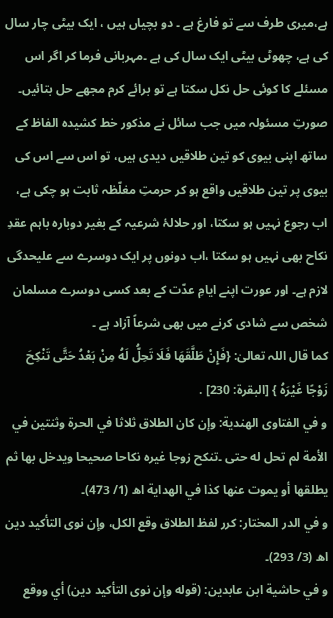ہے،میری طرف سے تو فارغ ہے ۔ دو بچیاں ہیں ، ایک بیٹی چار سال کی ہے، چھوٹی بیٹی ایک سال کی ہے ۔مہربانی فرما کر اگر اس مسئلے کا کوئی حل نکل سکتا ہے تو برائے کرم مجھے حل بتائیں۔
صورتِ مسئولہ میں جب سائل نے مذکور خط کشیدہ الفاظ کے ساتھ اپنی بیوی کو تین طلاقیں دیدی ہیں، تو اس سے اس کی بیوی پر تین طلاقیں واقع ہو کر حرمتِ مغلّظہ ثابت ہو چکی ہے، اب رجوع نہیں ہو سکتا، اور حلالۂ شرعیہ کے بغیر دوباره باہم عقدِ نکاح بھی نہیں ہو سکتا ،اب دونوں پر ایک دوسرے سے علیحدگی لازم ہے۔ اور عورت اپنے ایامِ عدّت کے بعد کسی دوسرے مسلمان شخص سے شادی کرنے میں بھی شرعاً آزاد ہے ۔
کما قال اللہ تعالیٰ: {فَإِنْ طَلَّقَهَا فَلَا تَحِلُّ لَهُ مِنْ بَعْدُ حَتَّى تَنْكِحَ زَوْجًا غَيْرَهُ } [البقرة: 230] .
و في الفتاوى الهندية: وإن كان الطلاق ثلاثا في الحرة وثنتين في الأمة لم تحل له حتى ۔تنكح زوجا غيره نكاحا صحيحا ويدخل بها ثم يطلقها أو يموت عنها كذا في الهداية اھ (1/ 473)۔
و في الدر المختار: كرر لفظ الطلاق وقع الكل، وإن نوى التأكيد دين اھ (3/ 293)۔
و في حاشية ابن عابدين: (قوله وإن نوى التأكيد دين) أي ووقع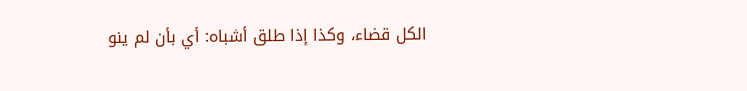الكل قضاء، وكذا إذا طلق أشباه: أي بأن لم ينو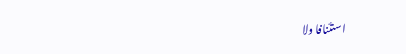استئنافا ولا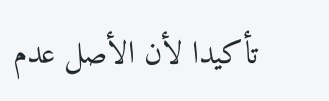تأكيدا لأن الأصل عدم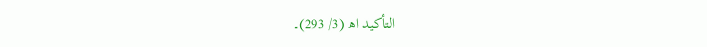التأكيد اھ (3/ 293)۔